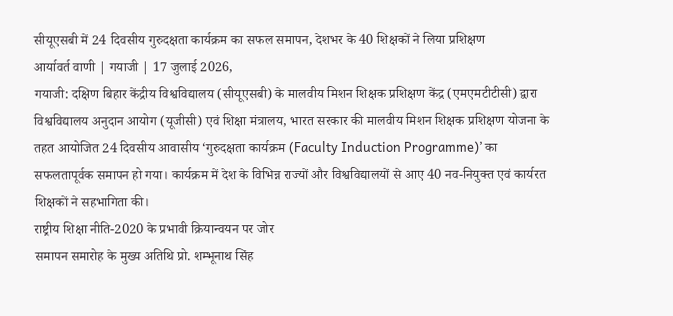सीयूएसबी में 24 दिवसीय गुरुदक्षता कार्यक्रम का सफल समापन, देशभर के 40 शिक्षकों ने लिया प्रशिक्षण
आर्यावर्त वाणी | गयाजी | 17 जुलाई 2026,
गयाजी: दक्षिण बिहार केंद्रीय विश्वविद्यालय (सीयूएसबी) के मालवीय मिशन शिक्षक प्रशिक्षण केंद्र (एमएमटीटीसी) द्वारा विश्वविद्यालय अनुदान आयोग (यूजीसी) एवं शिक्षा मंत्रालय, भारत सरकार की मालवीय मिशन शिक्षक प्रशिक्षण योजना के तहत आयोजित 24 दिवसीय आवासीय ‘गुरुदक्षता कार्यक्रम (Faculty Induction Programme)’ का सफलतापूर्वक समापन हो गया। कार्यक्रम में देश के विभिन्न राज्यों और विश्वविद्यालयों से आए 40 नव-नियुक्त एवं कार्यरत शिक्षकों ने सहभागिता की।
राष्ट्रीय शिक्षा नीति-2020 के प्रभावी क्रियान्वयन पर जोर
समापन समारोह के मुख्य अतिथि प्रो. शम्भूनाथ सिंह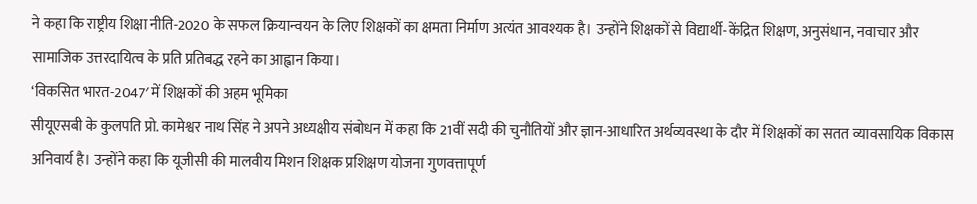ने कहा कि राष्ट्रीय शिक्षा नीति-2020 के सफल क्रियान्वयन के लिए शिक्षकों का क्षमता निर्माण अत्यंत आवश्यक है। उन्होंने शिक्षकों से विद्यार्थी-केंद्रित शिक्षण, अनुसंधान, नवाचार और सामाजिक उत्तरदायित्व के प्रति प्रतिबद्ध रहने का आह्वान किया।
‘विकसित भारत-2047′ में शिक्षकों की अहम भूमिका
सीयूएसबी के कुलपति प्रो. कामेश्वर नाथ सिंह ने अपने अध्यक्षीय संबोधन में कहा कि 21वीं सदी की चुनौतियों और ज्ञान-आधारित अर्थव्यवस्था के दौर में शिक्षकों का सतत व्यावसायिक विकास अनिवार्य है। उन्होंने कहा कि यूजीसी की मालवीय मिशन शिक्षक प्रशिक्षण योजना गुणवत्तापूर्ण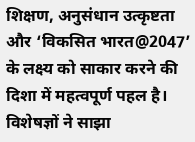शिक्षण, अनुसंधान उत्कृष्टता और ‘विकसित भारत@2047’ के लक्ष्य को साकार करने की दिशा में महत्वपूर्ण पहल है।
विशेषज्ञों ने साझा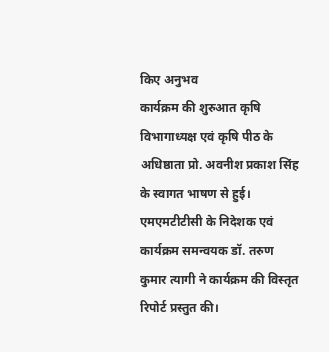किए अनुभव
कार्यक्रम की शुरुआत कृषि विभागाध्यक्ष एवं कृषि पीठ के अधिष्ठाता प्रो. अवनीश प्रकाश सिंह के स्वागत भाषण से हुई। एमएमटीटीसी के निदेशक एवं कार्यक्रम समन्वयक डॉ. तरुण कुमार त्यागी ने कार्यक्रम की विस्तृत रिपोर्ट प्रस्तुत की।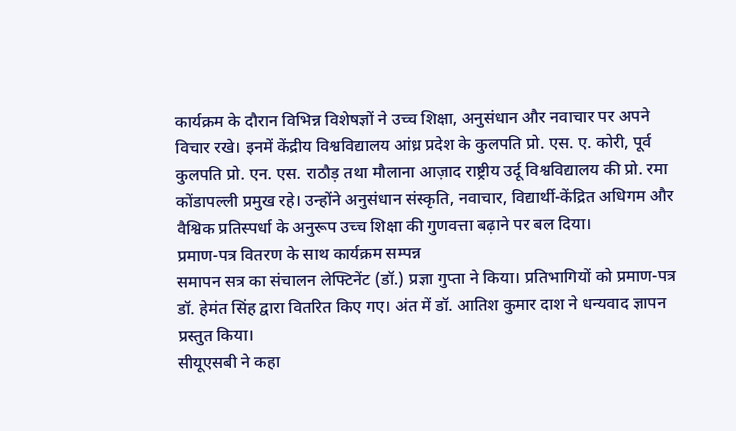कार्यक्रम के दौरान विभिन्न विशेषज्ञों ने उच्च शिक्षा, अनुसंधान और नवाचार पर अपने विचार रखे। इनमें केंद्रीय विश्वविद्यालय आंध्र प्रदेश के कुलपति प्रो. एस. ए. कोरी, पूर्व कुलपति प्रो. एन. एस. राठौड़ तथा मौलाना आज़ाद राष्ट्रीय उर्दू विश्वविद्यालय की प्रो. रमा कोंडापल्ली प्रमुख रहे। उन्होंने अनुसंधान संस्कृति, नवाचार, विद्यार्थी-केंद्रित अधिगम और वैश्विक प्रतिस्पर्धा के अनुरूप उच्च शिक्षा की गुणवत्ता बढ़ाने पर बल दिया।
प्रमाण-पत्र वितरण के साथ कार्यक्रम सम्पन्न
समापन सत्र का संचालन लेफ्टिनेंट (डॉ.) प्रज्ञा गुप्ता ने किया। प्रतिभागियों को प्रमाण-पत्र डॉ. हेमंत सिंह द्वारा वितरित किए गए। अंत में डॉ. आतिश कुमार दाश ने धन्यवाद ज्ञापन प्रस्तुत किया।
सीयूएसबी ने कहा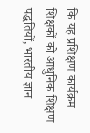कि यह प्रशिक्षण कार्यक्रम शिक्षकों को आधुनिक शिक्षण पद्धतियों, भारतीय ज्ञान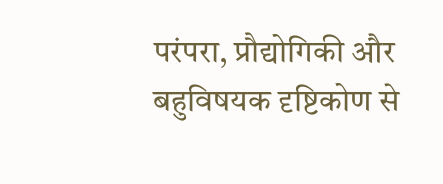परंपरा, प्रौद्योगिकी और बहुविषयक दृष्टिकोण से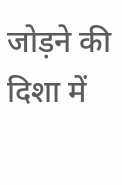जोड़ने की दिशा में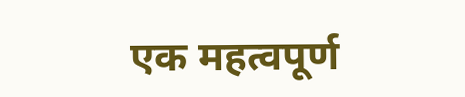एक महत्वपूर्ण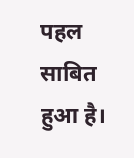पहल साबित हुआ है।